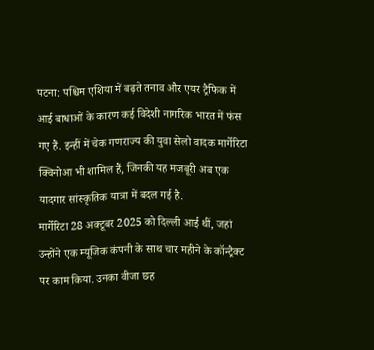पटना: पश्चिम एशिया में बढ़ते तनाव और एयर ट्रैफिक में आई बाधाओं के कारण कई विदेशी नागरिक भारत में फंस गए हैं. इन्हीं में चेक गणराज्य की युवा सेलो वादक मार्गेरिटा क्विनोआ भी शामिल हैं, जिनकी यह मजबूरी अब एक यादगार सांस्कृतिक यात्रा में बदल गई है.
मार्गेरिटा 28 अक्टूबर 2025 को दिल्ली आई थीं, जहां उन्होंने एक म्यूजिक कंपनी के साथ चार महीने के कॉन्ट्रैक्ट पर काम किया. उनका वीजा छह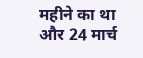महीने का था और 24 मार्च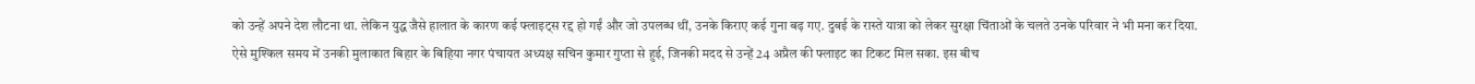को उन्हें अपने देश लौटना था. लेकिन युद्ध जैसे हालात के कारण कई फ्लाइट्स रद्द हो गईं और जो उपलब्ध थीं, उनके किराए कई गुना बढ़ गए. दुबई के रास्ते यात्रा को लेकर सुरक्षा चिंताओं के चलते उनके परिवार ने भी मना कर दिया.
ऐसे मुश्किल समय में उनकी मुलाकात बिहार के बिहिया नगर पंचायत अध्यक्ष सचिन कुमार गुप्ता से हुई, जिनकी मदद से उन्हें 24 अप्रैल की फ्लाइट का टिकट मिल सका. इस बीच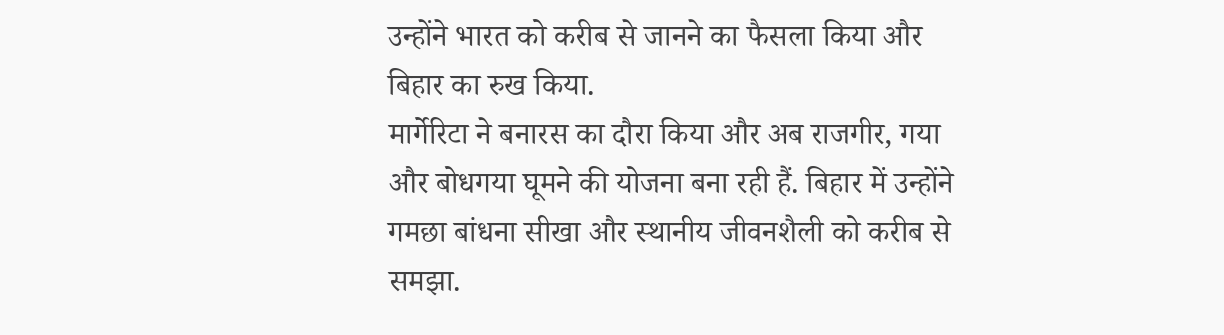उन्होंने भारत को करीब से जानने का फैसला किया और बिहार का रुख किया.
मार्गेरिटा ने बनारस का दौरा किया और अब राजगीर, गया और बोधगया घूमने की योजना बना रही हैं. बिहार में उन्होंने गमछा बांधना सीखा और स्थानीय जीवनशैली को करीब से समझा.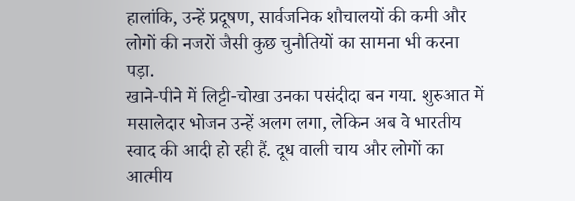हालांकि, उन्हें प्रदूषण, सार्वजनिक शौचालयों की कमी और लोगों की नजरों जैसी कुछ चुनौतियों का सामना भी करना पड़ा.
खाने-पीने में लिट्टी-चोखा उनका पसंदीदा बन गया. शुरुआत में मसालेदार भोजन उन्हें अलग लगा, लेकिन अब वे भारतीय स्वाद की आदी हो रही हैं. दूध वाली चाय और लोगों का आत्मीय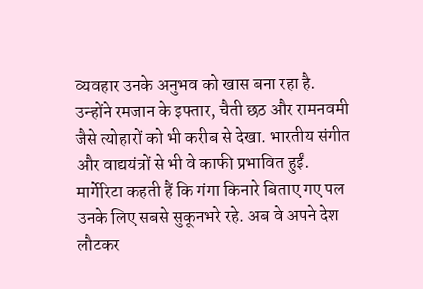व्यवहार उनके अनुभव को खास बना रहा है.
उन्होंने रमजान के इफ्तार, चैती छठ और रामनवमी जैसे त्योहारों को भी करीब से देखा. भारतीय संगीत और वाद्ययंत्रों से भी वे काफी प्रभावित हुईं.
मार्गेरिटा कहती हैं कि गंगा किनारे बिताए गए पल उनके लिए सबसे सुकूनभरे रहे. अब वे अपने देश लौटकर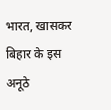भारत, खासकर बिहार के इस अनूठे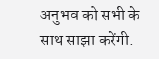अनुभव को सभी के साथ साझा करेंगी.